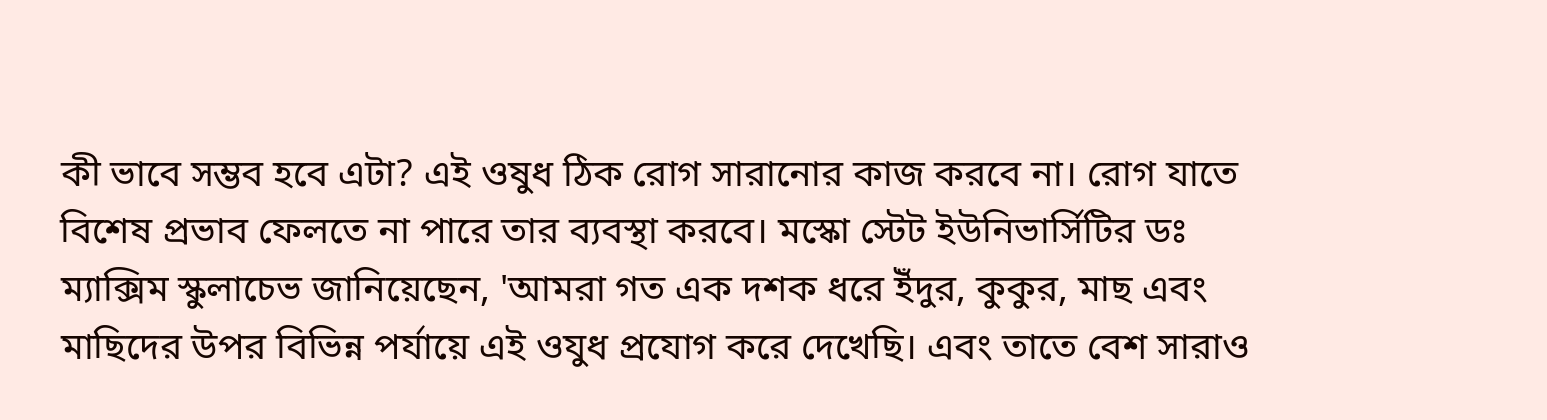কী ভাবে সম্ভব হবে এটা? এই ওষুধ ঠিক রোগ সারানোর কাজ করবে না। রোগ যাতে বিশেষ প্রভাব ফেলতে না পারে তার ব্যবস্থা করবে। মস্কো স্টেট ইউনিভার্সিটির ডঃ ম্যাক্সিম স্কুলাচেভ জানিয়েছেন, 'আমরা গত এক দশক ধরে ইঁদুর, কুকুর, মাছ এবং মাছিদের উপর বিভিন্ন পর্যায়ে এই ওযুধ প্রযোগ করে দেখেছি। এবং তাতে বেশ সারাও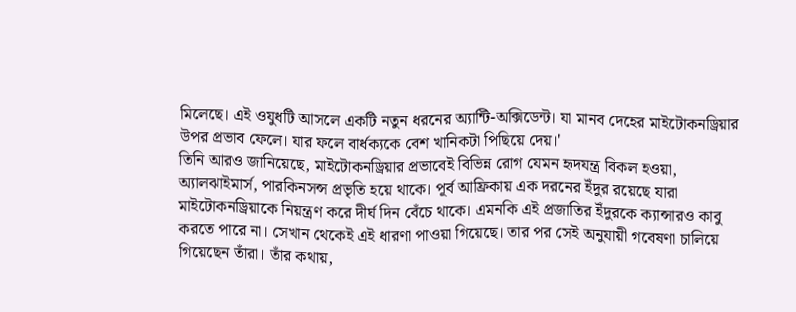মিলেছে। এই ওযুধটি আসলে একটি নতুন ধরনের অ্যান্টি-অক্সিডেন্ট। যা মানব দেহের মাইটোকনড্রিয়ার উপর প্রভাব ফেলে। যার ফলে বার্ধক্যকে বেশ খানিকটা পিছিয়ে দেয়।'
তিনি আরও জানিয়েছে, মাইটোকনড্রিয়ার প্রভাবেই বিভিন্ন রোগ যেমন হৃদযন্ত্র বিকল হওয়া, অ্যালঝাইমার্স, পারকিনসন্স প্রভৃতি হয়ে থাকে। পূর্ব আফ্রিকায় এক দরনের ইঁদুর রয়েছে যারা মাইটোকনড্রিয়াকে নিয়ন্ত্রণ করে দীর্ঘ দিন বেঁচে থাকে। এমনকি এই প্রজাতির ইঁদুরকে ক্যান্সারও কাবু করতে পারে না। সেখান থেকেই এই ধারণা পাওয়া গিয়েছে। তার পর সেই অনুযায়ী গবেষণা চালিয়ে গিয়েছেন তাঁরা। তাঁর কথায়,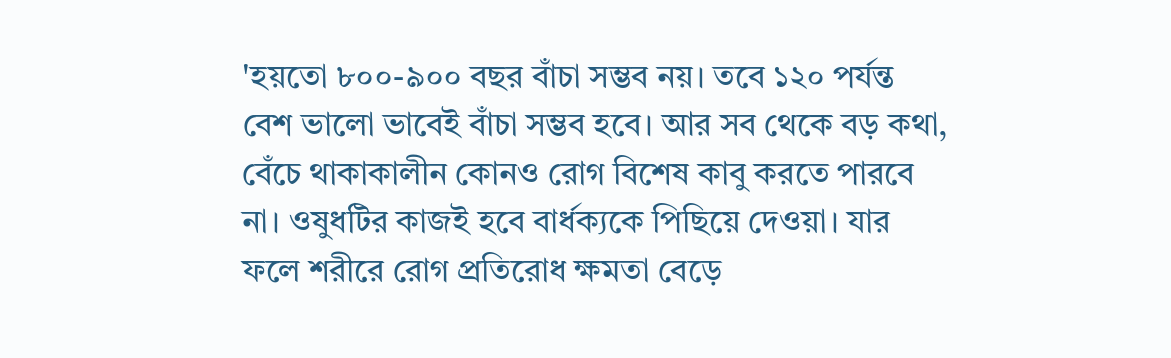'হয়তো ৮০০-৯০০ বছর বাঁচা সম্ভব নয়। তবে ১২০ পর্যন্ত বেশ ভালো ভাবেই বাঁচা সম্ভব হবে। আর সব থেকে বড় কথা, বেঁচে থাকাকালীন কোনও রোগ বিশেষ কাবু করতে পারবে না। ওষুধটির কাজই হবে বার্ধক্যকে পিছিয়ে দেওয়া। যার ফলে শরীরে রোগ প্রতিরোধ ক্ষমতা বেড়ে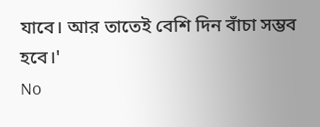যাবে। আর তাতেই বেশি দিন বাঁচা সম্ভব হবে।'
No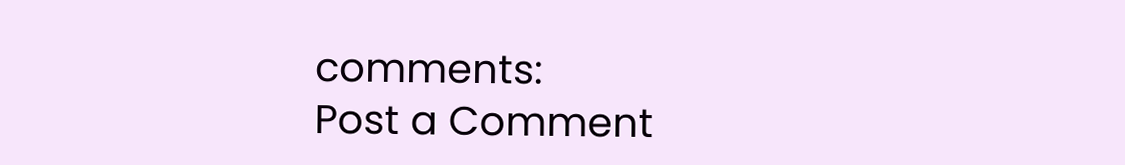comments:
Post a Comment